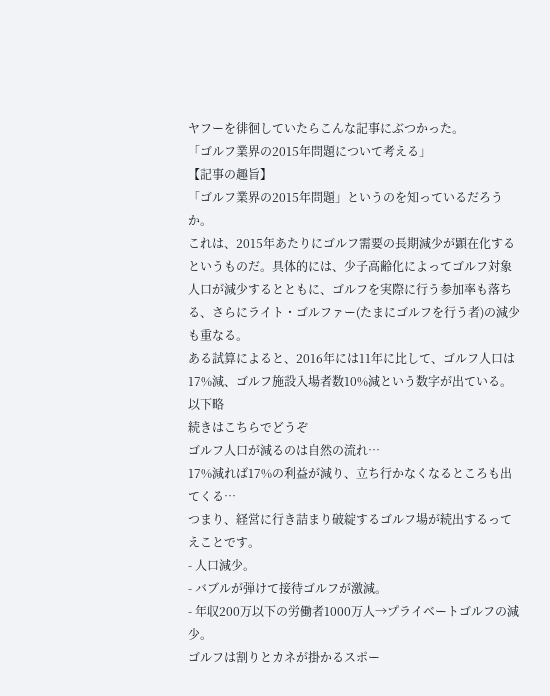ヤフーを徘徊していたらこんな記事にぶつかった。
「ゴルフ業界の2015年問題について考える」
【記事の趣旨】
「ゴルフ業界の2015年問題」というのを知っているだろうか。
これは、2015年あたりにゴルフ需要の長期減少が顕在化するというものだ。具体的には、少子高齢化によってゴルフ対象人口が減少するとともに、ゴルフを実際に行う参加率も落ちる、さらにライト・ゴルファー(たまにゴルフを行う者)の減少も重なる。
ある試算によると、2016年には11年に比して、ゴルフ人口は17%減、ゴルフ施設入場者数10%減という数字が出ている。以下略
続きはこちらでどうぞ
ゴルフ人口が減るのは自然の流れ…
17%減れば17%の利益が減り、立ち行かなくなるところも出てくる…
つまり、経営に行き詰まり破綻するゴルフ場が続出するってえことです。
- 人口減少。
- バブルが弾けて接待ゴルフが激減。
- 年収200万以下の労働者1000万人→プライベートゴルフの減少。
ゴルフは割りとカネが掛かるスポー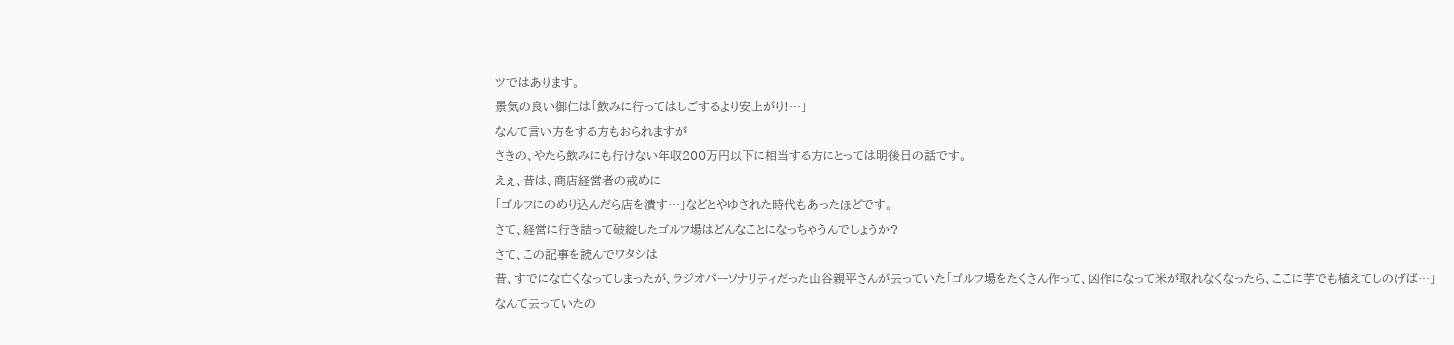ツではあります。
景気の良い御仁は「飲みに行ってはしごするより安上がり!…」
なんて言い方をする方もおられますが
さきの、やたら飲みにも行けない年収200万円以下に相当する方にとっては明後日の話です。
えぇ、昔は、商店経営者の戒めに
「ゴルフにのめり込んだら店を潰す…」などとやゆされた時代もあったほどです。
さて、経営に行き詰って破綻したゴルフ場はどんなことになっちゃうんでしょうか?
さて、この記事を読んでワタシは
昔、すでにな亡くなってしまったが、ラジオパーソナリティだった山谷親平さんが云っていた「ゴルフ場をたくさん作って、凶作になって米が取れなくなったら、ここに芋でも植えてしのげば…」
なんて云っていたの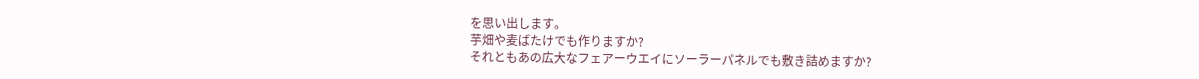を思い出します。
芋畑や麦ばたけでも作りますか?
それともあの広大なフェアーウエイにソーラーパネルでも敷き詰めますか?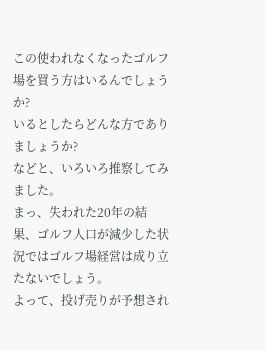この使われなくなったゴルフ場を買う方はいるんでしょうか?
いるとしたらどんな方でありましょうか?
などと、いろいろ推察してみました。
まっ、失われた20年の結果、ゴルフ人口が減少した状況ではゴルフ場経営は成り立たないでしょう。
よって、投げ売りが予想され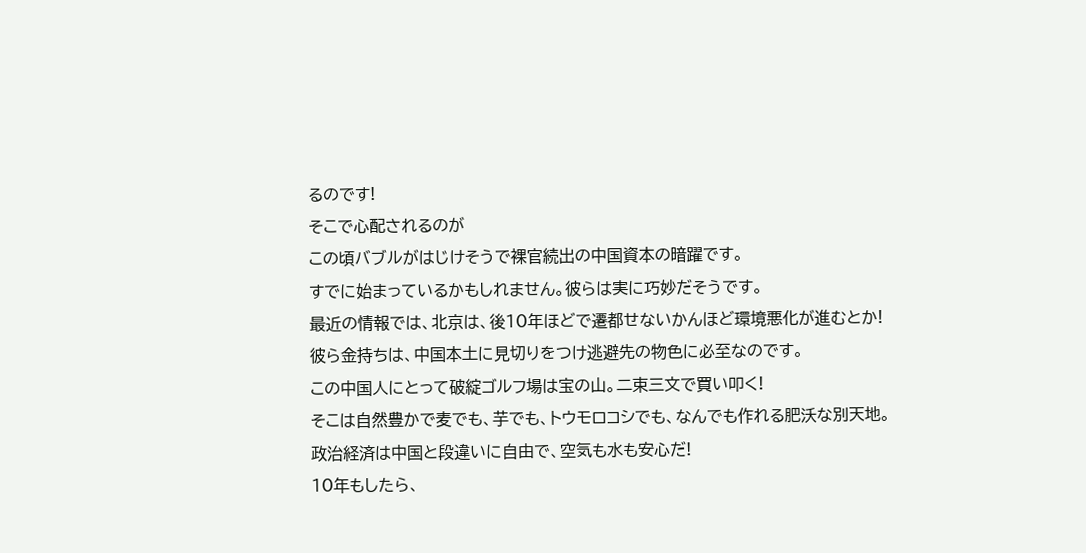るのです!
そこで心配されるのが
この頃バブルがはじけそうで裸官続出の中国資本の暗躍です。
すでに始まっているかもしれません。彼らは実に巧妙だそうです。
最近の情報では、北京は、後10年ほどで遷都せないかんほど環境悪化が進むとか!
彼ら金持ちは、中国本土に見切りをつけ逃避先の物色に必至なのです。
この中国人にとって破綻ゴルフ場は宝の山。二束三文で買い叩く!
そこは自然豊かで麦でも、芋でも、トウモロコシでも、なんでも作れる肥沃な別天地。
政治経済は中国と段違いに自由で、空気も水も安心だ!
10年もしたら、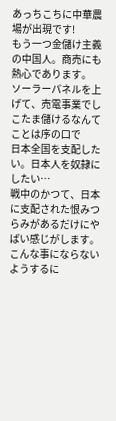あっちこちに中華農場が出現です!
もう一つ金儲け主義の中国人。商売にも熱心であります。
ソーラーパネルを上げて、売電事業でしこたま儲けるなんてことは序の口で
日本全国を支配したい。日本人を奴隷にしたい…
戦中のかつて、日本に支配された恨みつらみがあるだけにやばい感じがします。
こんな事にならないようするに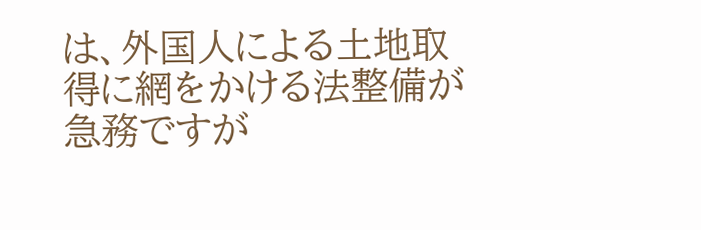は、外国人による土地取得に網をかける法整備が急務ですが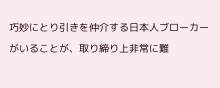巧妙にとり引きを仲介する日本人ブローカーがいることが、取り締り上非常に難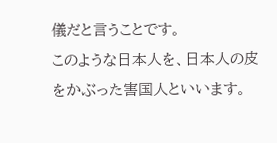儀だと言うことです。
このような日本人を、日本人の皮をかぶった害国人といいます。